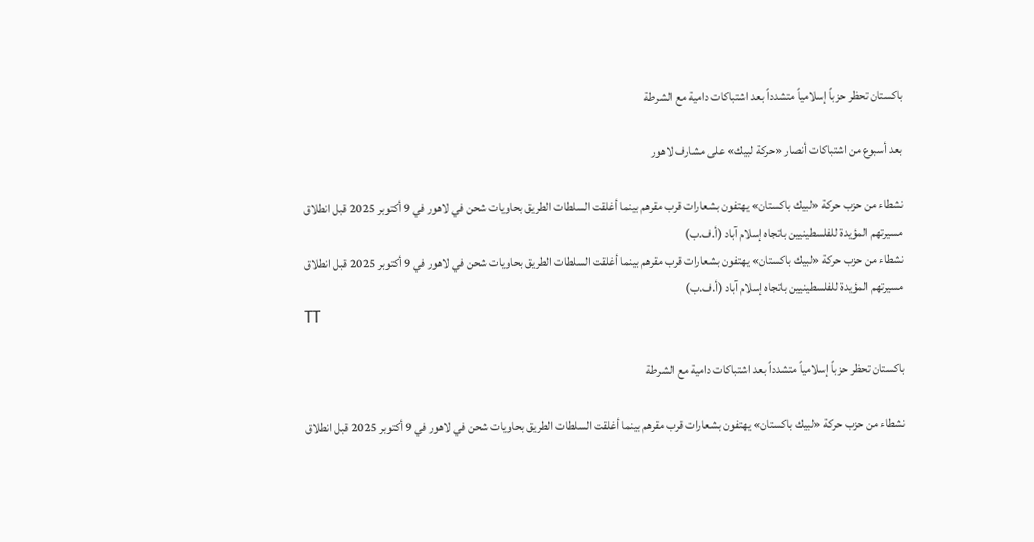باكستان تحظر حزباً إسلامياً متشدداً بعد اشتباكات دامية مع الشرطة

بعد أسبوع من اشتباكات أنصار «حركة لبيك» على مشارف لاهور

نشطاء من حزب حركة «لبيك باكستان» يهتفون بشعارات قرب مقرهم بينما أغلقت السلطات الطريق بحاويات شحن في لاهور في 9 أكتوبر 2025 قبل انطلاق مسيرتهم المؤيدة للفلسطينيين باتجاه إسلام آباد (أ.ف.ب)
نشطاء من حزب حركة «لبيك باكستان» يهتفون بشعارات قرب مقرهم بينما أغلقت السلطات الطريق بحاويات شحن في لاهور في 9 أكتوبر 2025 قبل انطلاق مسيرتهم المؤيدة للفلسطينيين باتجاه إسلام آباد (أ.ف.ب)
TT

باكستان تحظر حزباً إسلامياً متشدداً بعد اشتباكات دامية مع الشرطة

نشطاء من حزب حركة «لبيك باكستان» يهتفون بشعارات قرب مقرهم بينما أغلقت السلطات الطريق بحاويات شحن في لاهور في 9 أكتوبر 2025 قبل انطلاق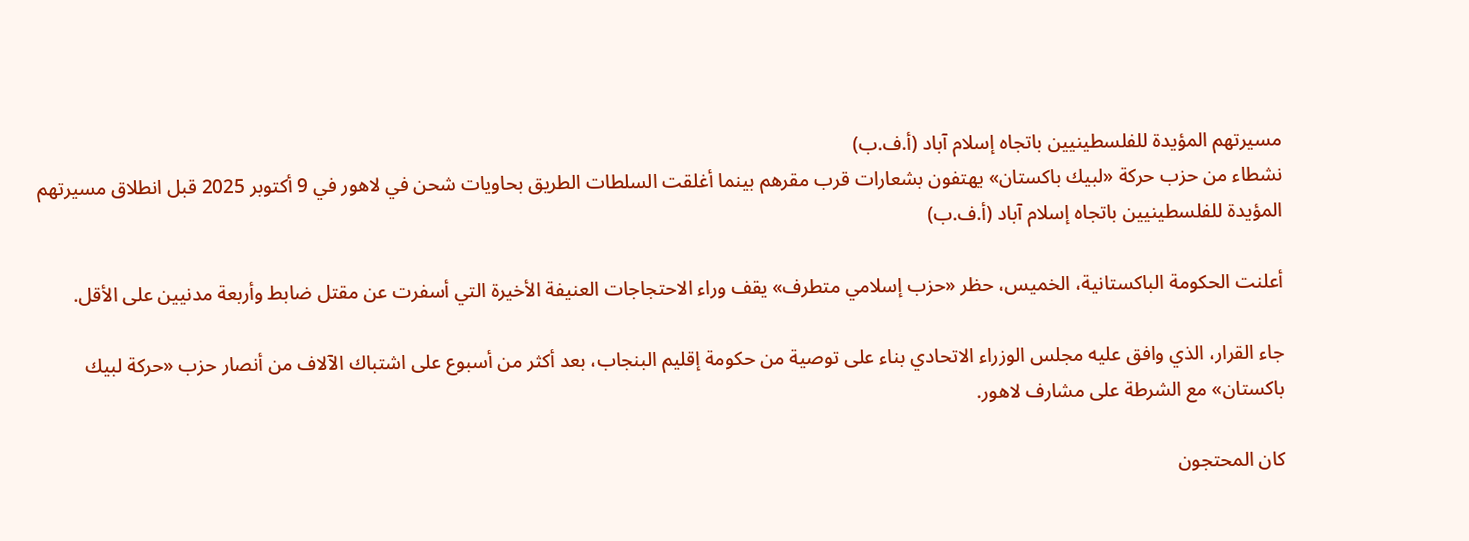مسيرتهم المؤيدة للفلسطينيين باتجاه إسلام آباد (أ.ف.ب)
نشطاء من حزب حركة «لبيك باكستان» يهتفون بشعارات قرب مقرهم بينما أغلقت السلطات الطريق بحاويات شحن في لاهور في 9 أكتوبر 2025 قبل انطلاق مسيرتهم المؤيدة للفلسطينيين باتجاه إسلام آباد (أ.ف.ب)

أعلنت الحكومة الباكستانية، الخميس، حظر «حزب إسلامي متطرف» يقف وراء الاحتجاجات العنيفة الأخيرة التي أسفرت عن مقتل ضابط وأربعة مدنيين على الأقل.

جاء القرار، الذي وافق عليه مجلس الوزراء الاتحادي بناء على توصية من حكومة إقليم البنجاب، بعد أكثر من أسبوع على اشتباك الآلاف من أنصار حزب «حركة لبيك باكستان» مع الشرطة على مشارف لاهور.

كان المحتجون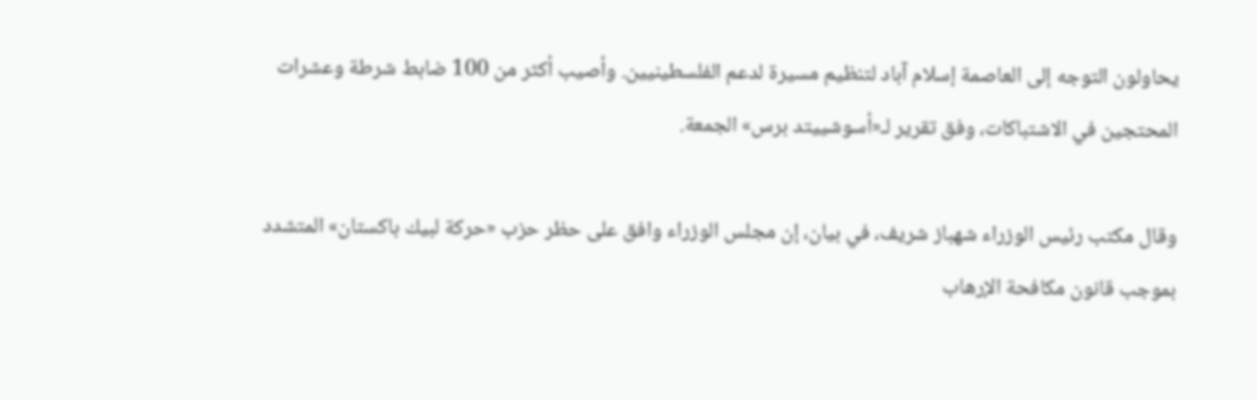يحاولون التوجه إلى العاصمة إسلام آباد لتنظيم مسيرة لدعم الفلسطينيين. وأصيب أكثر من 100 ضابط شرطة وعشرات المحتجين في الاشتباكات، وفق تقرير لـ«أسوشييتد برس» الجمعة.

وقال مكتب رئيس الوزراء شهباز شريف، في بيان، إن مجلس الوزراء وافق على حظر حزب «حركة لبيك باكستان» المتشدد بموجب قانون مكافحة الإرهاب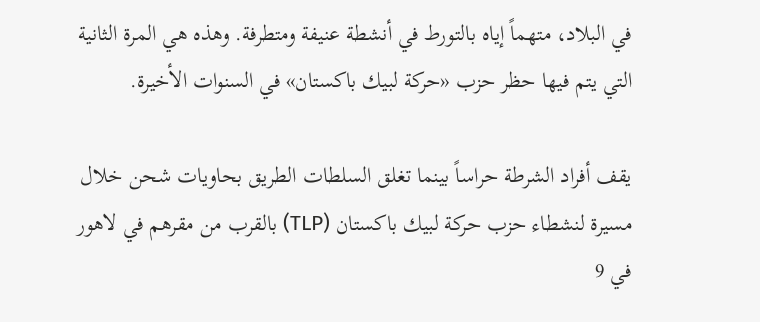في البلاد، متهماً إياه بالتورط في أنشطة عنيفة ومتطرفة. وهذه هي المرة الثانية التي يتم فيها حظر حزب «حركة لبيك باكستان» في السنوات الأخيرة.

يقف أفراد الشرطة حراساً بينما تغلق السلطات الطريق بحاويات شحن خلال مسيرة لنشطاء حزب حركة لبيك باكستان (TLP) بالقرب من مقرهم في لاهور في 9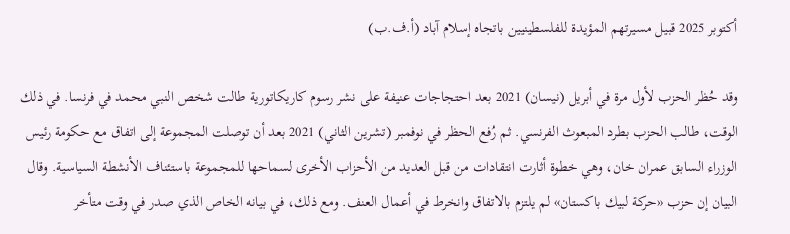أكتوبر 2025 قبيل مسيرتهم المؤيدة للفلسطينيين باتجاه إسلام آباد (أ.ف.ب)

وقد حُظر الحزب لأول مرة في أبريل (نيسان) 2021 بعد احتجاجات عنيفة على نشر رسوم كاريكاتورية طالت شخص النبي محمد في فرنسا. في ذلك الوقت، طالب الحزب بطرد المبعوث الفرنسي. ثم رُفع الحظر في نوفمبر (تشرين الثاني) 2021 بعد أن توصلت المجموعة إلى اتفاق مع حكومة رئيس الوزراء السابق عمران خان، وهي خطوة أثارت انتقادات من قبل العديد من الأحزاب الأخرى لسماحها للمجموعة باستئناف الأنشطة السياسية. وقال البيان إن حزب «حركة لبيك باكستان» لم يلتزم بالاتفاق وانخرط في أعمال العنف. ومع ذلك، في بيانه الخاص الذي صدر في وقت متأخر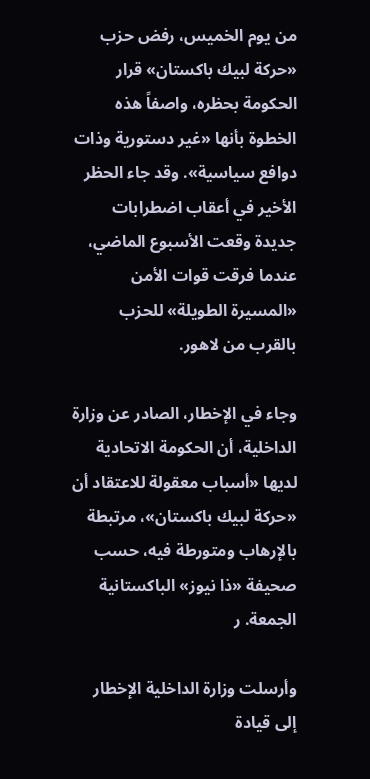من يوم الخميس، رفض حزب «حركة لبيك باكستان» قرار الحكومة بحظره، واصفاً هذه الخطوة بأنها «غير دستورية وذات دوافع سياسية». وقد جاء الحظر الأخير في أعقاب اضطرابات جديدة وقعت الأسبوع الماضي، عندما فرقت قوات الأمن «المسيرة الطويلة» للحزب بالقرب من لاهور.

وجاء في الإخطار، الصادر عن وزارة الداخلية، أن الحكومة الاتحادية لديها «أسباب معقولة للاعتقاد أن «حركة لبيك باكستان»، مرتبطة بالإرهاب ومتورطة فيه، حسب صحيفة «ذا نيوز» الباكستانية الجمعة. ر

وأرسلت وزارة الداخلية الإخطار إلى قيادة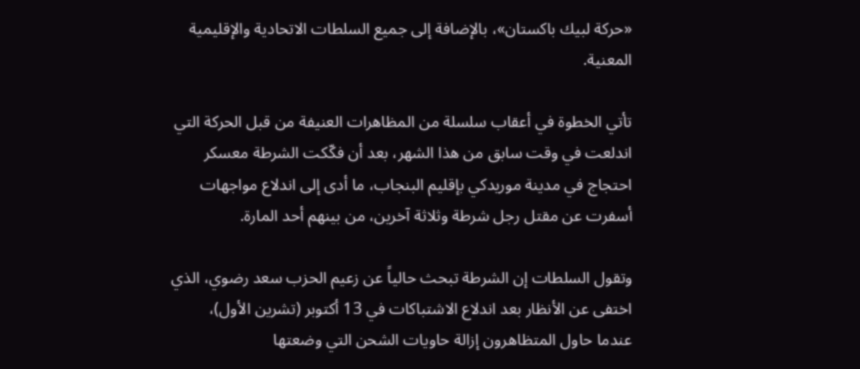«حركة لبيك باكستان»، بالإضافة إلى جميع السلطات الاتحادية والإقليمية المعنية.

تأتي الخطوة في أعقاب سلسلة من المظاهرات العنيفة من قبل الحركة التي اندلعت في وقت سابق من هذا الشهر، بعد أن فكّكت الشرطة معسكر احتجاج في مدينة موريدكي بإقليم البنجاب، ما أدى إلى اندلاع مواجهات أسفرت عن مقتل رجل شرطة وثلاثة آخرين، من بينهم أحد المارة.

وتقول السلطات إن الشرطة تبحث حالياً عن زعيم الحزب سعد رضوي، الذي اختفى عن الأنظار بعد اندلاع الاشتباكات في 13 أكتوبر (تشرين الأول)، عندما حاول المتظاهرون إزالة حاويات الشحن التي وضعتها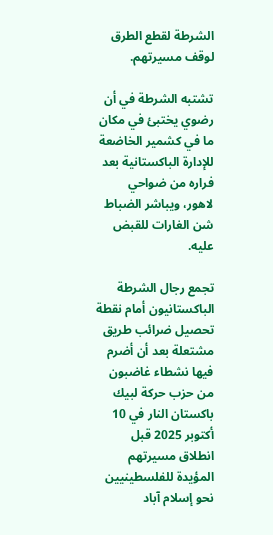الشرطة لقطع الطرق لوقف مسيرتهم.

تشتبه الشرطة في أن رضوي يختبئ في مكان ما في كشمير الخاضعة للإدارة الباكستانية بعد فراره من ضواحي لاهور، ويباشر الضباط شن الغارات للقبض عليه.

تجمع رجال الشرطة الباكستانيون أمام نقطة تحصيل ضرائب طريق مشتعلة بعد أن أضرم فيها نشطاء غاضبون من حزب حركة لبيك باكستان النار في 10 أكتوبر 2025 قبل انطلاق مسيرتهم المؤيدة للفلسطينيين نحو إسلام آباد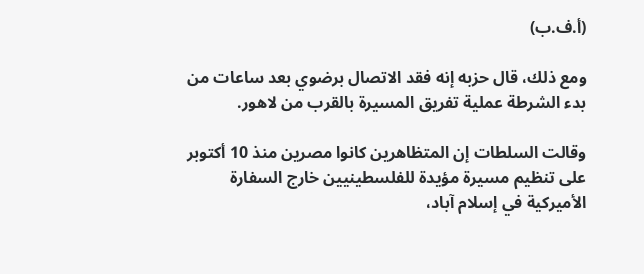(أ.ف.ب)

ومع ذلك، قال حزبه إنه فقد الاتصال برضوي بعد ساعات من بدء الشرطة عملية تفريق المسيرة بالقرب من لاهور.

وقالت السلطات إن المتظاهرين كانوا مصرين منذ 10 أكتوبر على تنظيم مسيرة مؤيدة للفلسطينيين خارج السفارة الأميركية في إسلام آباد،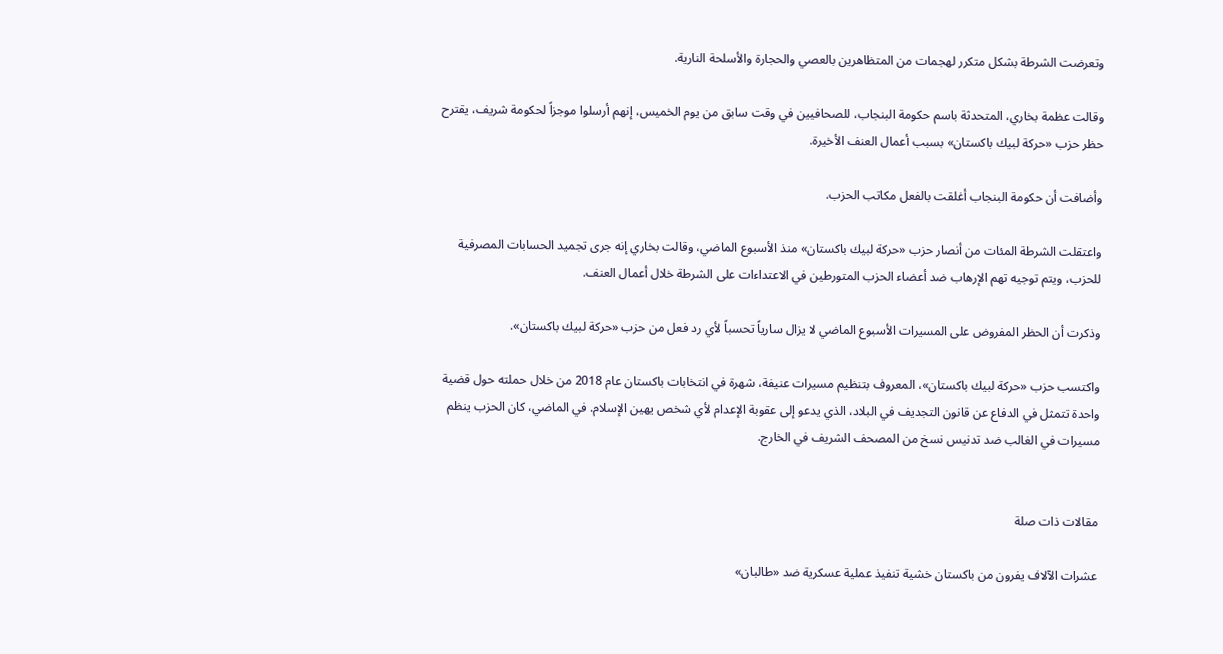وتعرضت الشرطة بشكل متكرر لهجمات من المتظاهرين بالعصي والحجارة والأسلحة النارية.

وقالت عظمة بخاري، المتحدثة باسم حكومة البنجاب، للصحافيين في وقت سابق من يوم الخميس، إنهم أرسلوا موجزاً لحكومة شريف، يقترح حظر حزب «حركة لبيك باكستان» بسبب أعمال العنف الأخيرة.

وأضافت أن حكومة البنجاب أغلقت بالفعل مكاتب الحزب.

واعتقلت الشرطة المئات من أنصار حزب «حركة لبيك باكستان» منذ الأسبوع الماضي، وقالت بخاري إنه جرى تجميد الحسابات المصرفية للحزب، ويتم توجيه تهم الإرهاب ضد أعضاء الحزب المتورطين في الاعتداءات على الشرطة خلال أعمال العنف.

وذكرت أن الحظر المفروض على المسيرات الأسبوع الماضي لا يزال سارياً تحسباً لأي رد فعل من حزب «حركة لبيك باكستان».

واكتسب حزب «حركة لبيك باكستان»، المعروف بتنظيم مسيرات عنيفة، شهرة في انتخابات باكستان عام 2018 من خلال حملته حول قضية واحدة تتمثل في الدفاع عن قانون التجديف في البلاد، الذي يدعو إلى عقوبة الإعدام لأي شخص يهين الإسلام. في الماضي، كان الحزب ينظم مسيرات في الغالب ضد تدنيس نسخ من المصحف الشريف في الخارج.


مقالات ذات صلة

عشرات الآلاف يفرون من باكستان خشية تنفيذ عملية عسكرية ضد «طالبان»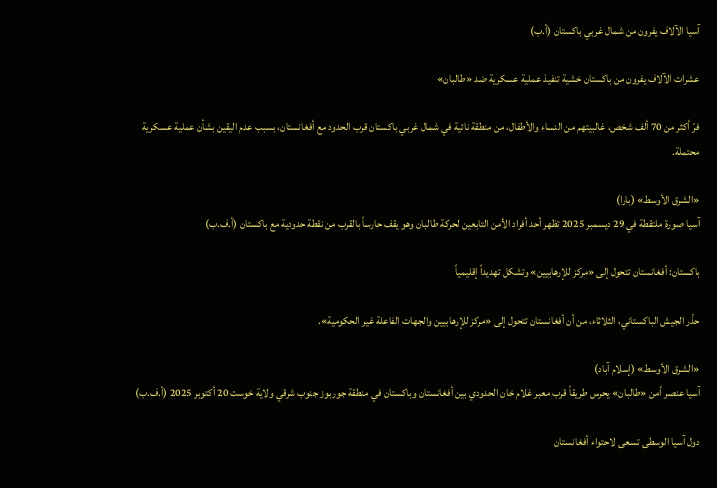آسيا الآلاف يفرون من شمال غربي باكستان (أ.ب)

عشرات الآلاف يفرون من باكستان خشية تنفيذ عملية عسكرية ضد «طالبان»

فرّ أكثر من 70 ألف شخص، غالبيتهم من النساء والأطفال، من منطقة نائية في شمال غربي باكستان قرب الحدود مع أفغانستان، بسبب عدم اليقين بشأن عملية عسكرية محتملة.

«الشرق الأوسط» (بارا)
آسيا صورة ملتقطة في 29 ديسمبر 2025 تظهر أحد أفراد الأمن التابعين لحركة طالبان وهو يقف حارساً بالقرب من نقطة حدودية مع باكستان (أ.ف.ب)

باكستان: أفغانستان تتحول إلى «مركز للإرهابيين» وتشكل تهديداً إقليمياً

حذّر الجيش الباكستاني، الثلاثاء، من أن أفغانستان تتحول إلى «مركز للإرهابيين والجهات الفاعلة غير الحكومية».

«الشرق الأوسط» (إسلام آباد)
آسيا عنصر أمن «طالبان» يحرس طريقاً قرب معبر غلام خان الحدودي بين أفغانستان وباكستان في منطقة جوربوز جنوب شرقي ولاية خوست 20 أكتوبر 2025 (أ.ف.ب)

دول آسيا الوسطى تسعى لاحتواء أفغانستان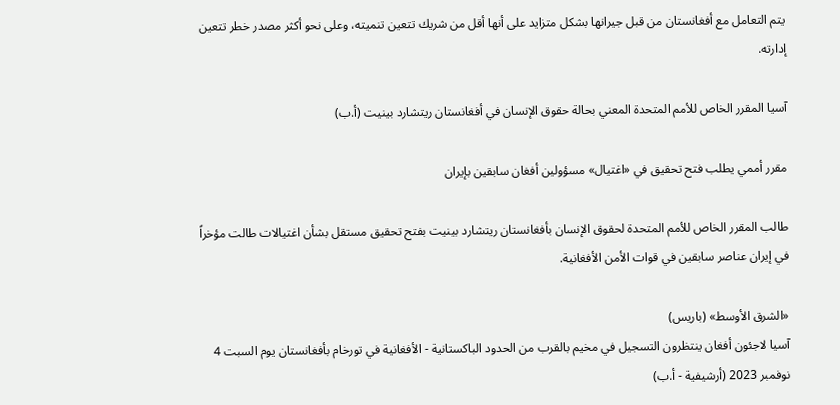يتم التعامل مع أفغانستان من قبل جيرانها بشكل متزايد على أنها أقل من شريك تتعين تنميته، وعلى نحو أكثر مصدر خطر تتعين إدارته.

آسيا المقرر الخاص للأمم المتحدة المعني بحالة حقوق الإنسان في أفغانستان ريتشارد بينيت (أ.ب)

مقرر أممي يطلب فتح تحقيق في «اغتيال» مسؤولين أفغان سابقين بإيران

طالب المقرر الخاص للأمم المتحدة لحقوق الإنسان بأفغانستان ريتشارد بينيت بفتح تحقيق مستقل بشأن اغتيالات طالت مؤخراً في إيران عناصر سابقين في قوات الأمن الأفغانية.

«الشرق الأوسط» (باريس)
آسيا لاجئون أفغان ينتظرون التسجيل في مخيم بالقرب من الحدود الباكستانية - الأفغانية في تورخام بأفغانستان يوم السبت 4 نوفمبر 2023 (أرشيفية - أ.ب)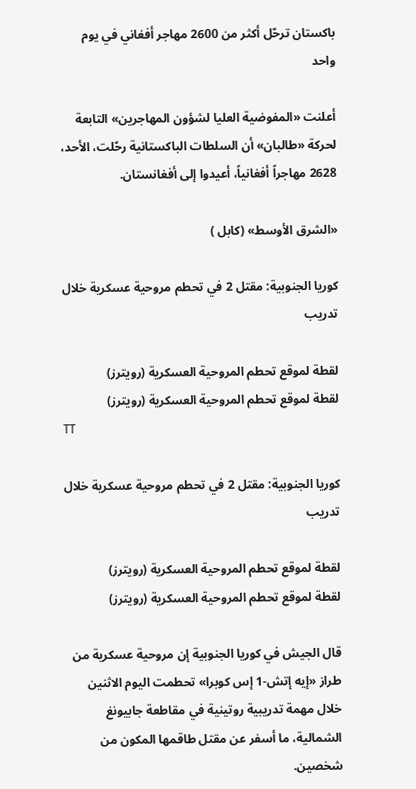باكستان ترحّل أكثر من 2600 مهاجر أفغاني في يوم واحد

أعلنت «المفوضية العليا لشؤون المهاجرين» التابعة لحركة «طالبان» أن السلطات الباكستانية رحّلت، الأحد، 2628 مهاجراً أفغانياً، أعيدوا إلى أفغانستان.

«الشرق الأوسط» (كابل )

كوريا الجنوبية: مقتل 2 في تحطم مروحية عسكرية خلال تدريب

لقطة لموقع تحطم المروحية العسكرية (رويترز)
لقطة لموقع تحطم المروحية العسكرية (رويترز)
TT

كوريا الجنوبية: مقتل 2 في تحطم مروحية عسكرية خلال تدريب

لقطة لموقع تحطم المروحية العسكرية (رويترز)
لقطة لموقع تحطم المروحية العسكرية (رويترز)

قال الجيش في كوريا الجنوبية إن مروحية عسكرية من طراز «إيه إتش-1 إس كوبرا» تحطمت اليوم الاثنين خلال مهمة تدريبية روتينية في مقاطعة جابيونغ الشمالية، ما أسفر عن مقتل طاقمها المكون من شخصين.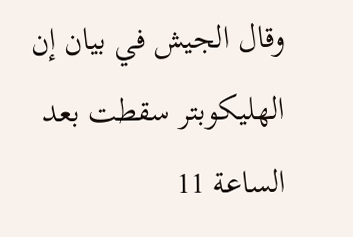وقال الجيش في بيان إن الهليكوبتر سقطت بعد الساعة 11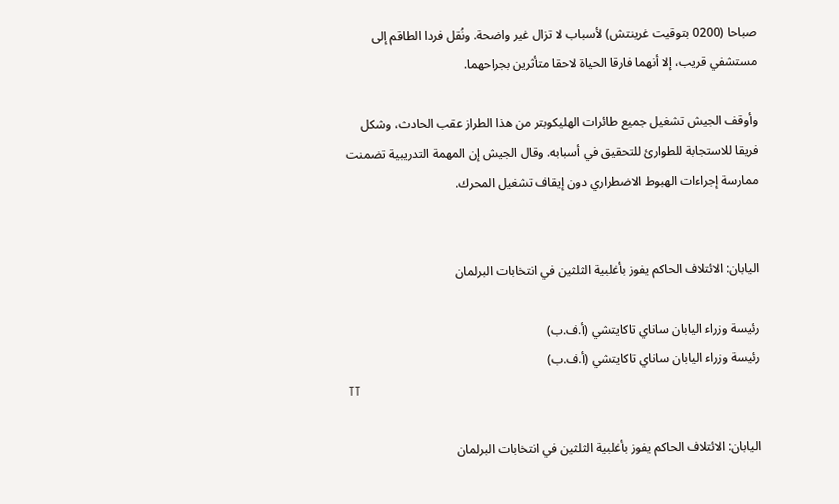صباحا (0200 بتوقيت غرينتش) لأسباب لا تزال غير واضحة. ونُقل فردا الطاقم إلى مستشفي قريب، إلا أنهما فارقا الحياة لاحقا متأثرين بجراحهما.

وأوقف الجيش تشغيل جميع طائرات الهليكوبتر من هذا الطراز عقب الحادث، وشكل فريقا للاستجابة للطوارئ للتحقيق في أسبابه. وقال الجيش إن المهمة التدريبية تضمنت ممارسة إجراءات الهبوط الاضطراري دون إيقاف تشغيل المحرك.


اليابان: الائتلاف الحاكم يفوز بأغلبية الثلثين في انتخابات البرلمان

رئيسة وزراء اليابان ساناي تاكايتشي (أ.ف.ب)
رئيسة وزراء اليابان ساناي تاكايتشي (أ.ف.ب)
TT

اليابان: الائتلاف الحاكم يفوز بأغلبية الثلثين في انتخابات البرلمان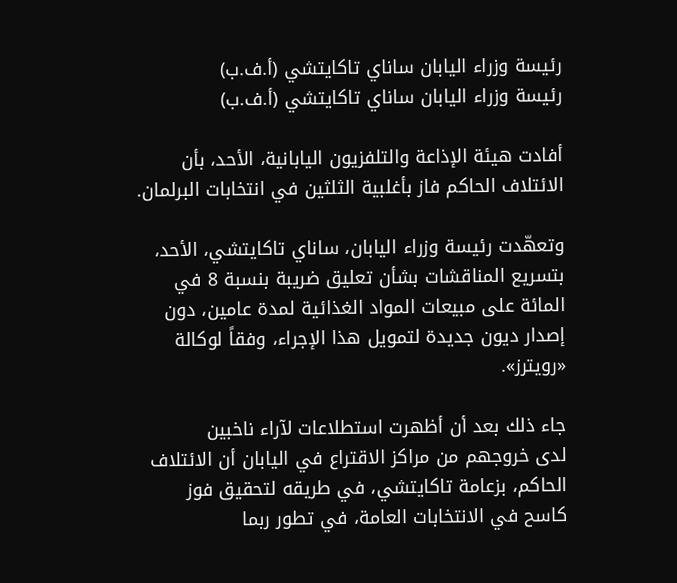رئيسة وزراء اليابان ساناي تاكايتشي (أ.ف.ب)
رئيسة وزراء اليابان ساناي تاكايتشي (أ.ف.ب)

أفادت هيئة الإذاعة والتلفزيون اليابانية، الأحد، بأن الائتلاف الحاكم فاز بأغلبية الثلثين في انتخابات البرلمان.

وتعهّدت رئيسة وزراء اليابان، ساناي تاكايتشي، الأحد، بتسريع المناقشات بشأن تعليق ضريبة بنسبة 8 في المائة على مبيعات المواد الغذائية لمدة عامين، دون إصدار ديون جديدة لتمويل هذا الإجراء، وفقاً لوكالة «رويترز».

جاء ذلك بعد أن أظهرت استطلاعات لآراء ‌ناخبين لدى ‌خروجهم من مراكز ‌الاقتراع في اليابان أن الائتلاف الحاكم، بزعامة تاكايتشي، في طريقه لتحقيق فوز كاسح في الانتخابات العامة، في تطور ربما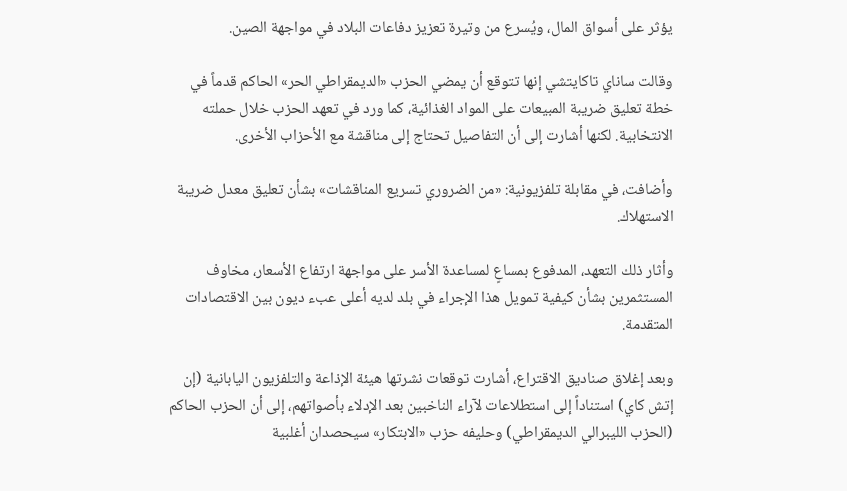يؤثر على أسواق المال، ويُسرع من وتيرة تعزيز دفاعات البلاد في مواجهة ‌الصين.

وقالت ساناي تاكايتشي إنها تتوقع أن يمضي الحزب «الديمقراطي الحر» الحاكم قدماً في خطة تعليق ضريبة المبيعات على المواد الغذائية، كما ورد في تعهد الحزب خلال حملته الانتخابية. لكنها أشارت إلى أن التفاصيل تحتاج إلى مناقشة مع الأحزاب الأخرى.

وأضافت، في مقابلة تلفزيونية: «من الضروري تسريع المناقشات» بشأن تعليق معدل ضريبة الاستهلاك.

وأثار ذلك التعهد، المدفوع بمساعٍ لمساعدة الأسر على مواجهة ارتفاع الأسعار، مخاوف المستثمرين بشأن كيفية تمويل هذا الإجراء في بلد لديه أعلى عبء ديون ‌بين الاقتصادات المتقدمة.

وبعد إغلاق صناديق الاقتراع، أشارت توقعات نشرتها هيئة الإذاعة والتلفزيون اليابانية (إن إتش كاي) استناداً إلى استطلاعات لآراء الناخبين بعد الإدلاء بأصواتهم، إلى أن الحزب الحاكم (الحزب الليبرالي الديمقراطي) وحليفه حزب «الابتكار» سيحصدان أغلبية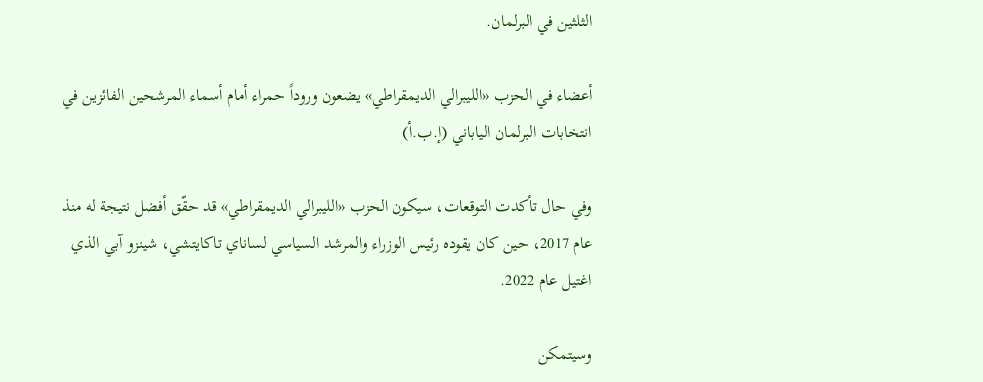الثلثين في البرلمان.

أعضاء في الحزب «الليبرالي الديمقراطي» يضعون وروداً حمراء أمام أسماء المرشحين الفائزين في انتخابات البرلمان الياباني (إ.ب.أ)

وفي حال تأكدت التوقعات، سيكون الحزب «الليبرالي الديمقراطي» قد حقّق أفضل نتيجة له منذ عام 2017، حين كان يقوده رئيس الوزراء والمرشد السياسي لساناي تاكايتشي، شينزو آبي الذي اغتيل عام 2022.

وسيتمكن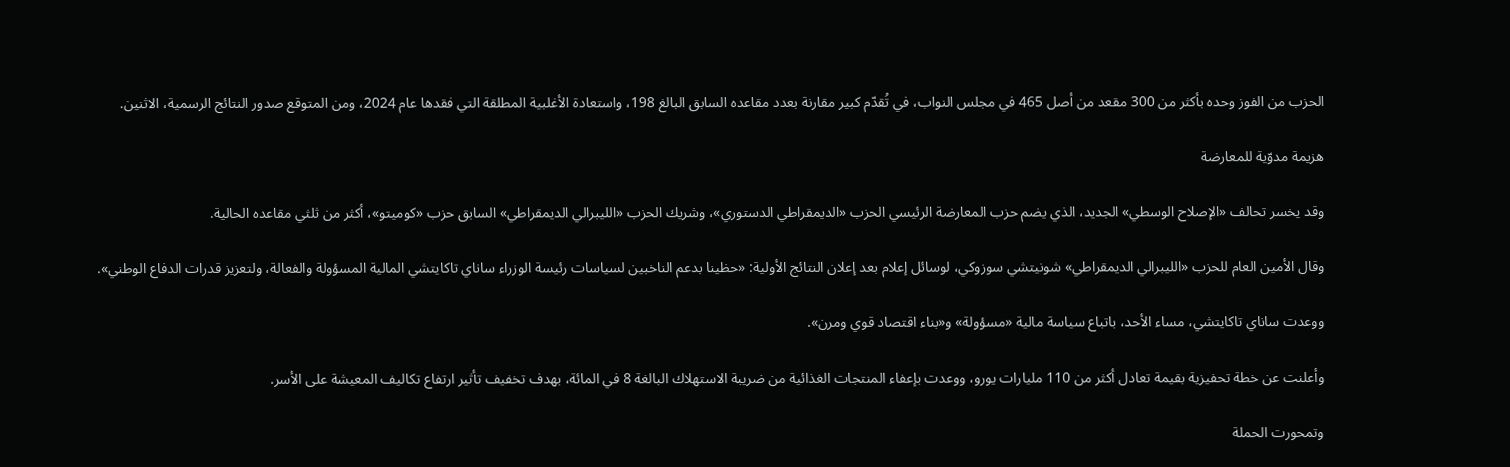الحزب من الفوز وحده بأكثر من 300 مقعد من أصل 465 في مجلس النواب، في تُقدّم كبير مقارنة بعدد مقاعده السابق البالغ 198، واستعادة الأغلبية المطلقة التي فقدها عام 2024، ومن المتوقع صدور النتائج الرسمية، الاثنين.

هزيمة مدوّية للمعارضة

وقد يخسر تحالف «الإصلاح الوسطي» الجديد، الذي يضم حزب المعارضة الرئيسي الحزب «الديمقراطي الدستوري»، وشريك الحزب «الليبرالي الديمقراطي» السابق حزب «كوميتو»، أكثر من ثلثي مقاعده الحالية.

وقال الأمين العام للحزب «الليبرالي الديمقراطي» شونيتشي سوزوكي، لوسائل إعلام بعد إعلان النتائج الأولية: «حظينا بدعم الناخبين لسياسات رئيسة الوزراء ساناي تاكايتشي المالية المسؤولة والفعالة، ولتعزيز قدرات الدفاع الوطني».

ووعدت ساناي تاكايتشي، مساء الأحد، باتباع سياسة مالية «مسؤولة» و«بناء اقتصاد قوي ومرن».

وأعلنت عن خطة تحفيزية بقيمة تعادل أكثر من 110 مليارات يورو، ووعدت بإعفاء المنتجات الغذائية من ضريبة الاستهلاك البالغة 8 في المائة، بهدف تخفيف تأثير ارتفاع تكاليف المعيشة على الأسر.

وتمحورت الحملة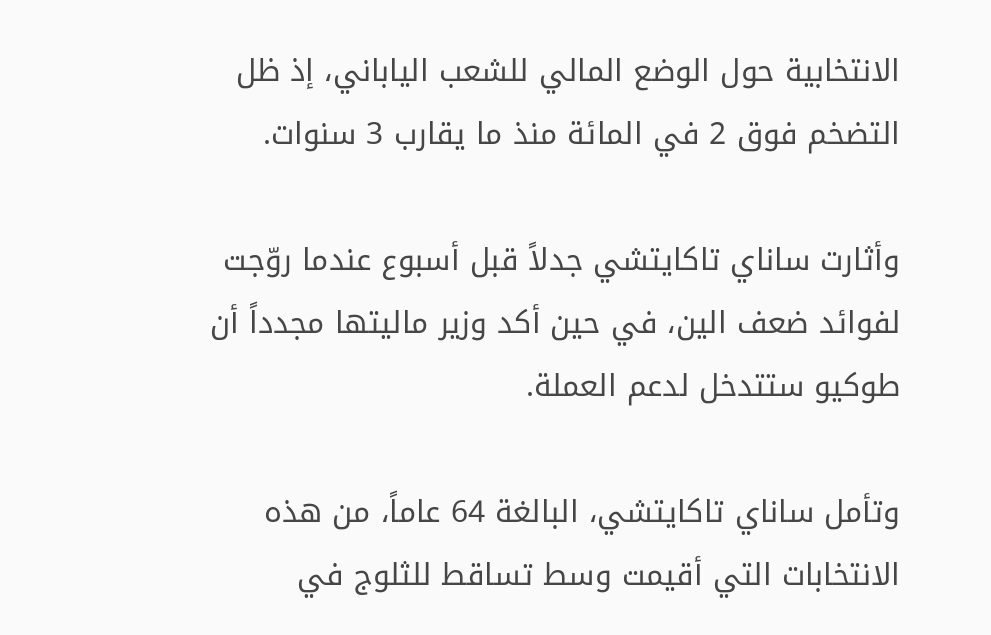الانتخابية حول الوضع المالي للشعب الياباني، إذ ظل التضخم فوق 2 في المائة منذ ما يقارب 3 سنوات.

وأثارت ساناي تاكايتشي جدلاً قبل أسبوع عندما روّجت لفوائد ضعف الين، في حين أكد وزير ماليتها مجدداً أن طوكيو ستتدخل لدعم العملة.

وتأمل ساناي تاكايتشي، البالغة 64 عاماً، من هذه الانتخابات التي أقيمت وسط تساقط للثلوج في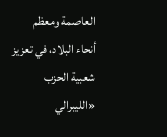العاصمة ومعظم أنحاء البلاد، في تعزيز شعبية الحزب «الليبرالي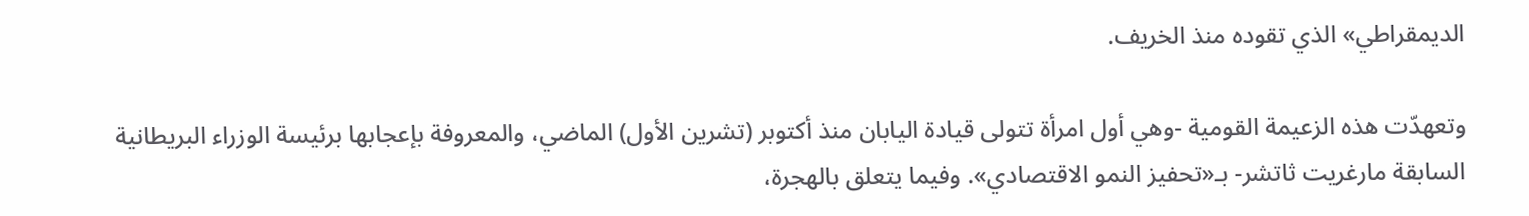الديمقراطي» الذي تقوده منذ الخريف.

وتعهدّت هذه الزعيمة القومية -وهي أول امرأة تتولى قيادة اليابان منذ أكتوبر (تشرين الأول) الماضي، والمعروفة بإعجابها برئيسة الوزراء البريطانية السابقة مارغريت ثاتشر- بـ«تحفيز النمو الاقتصادي». وفيما يتعلق بالهجرة،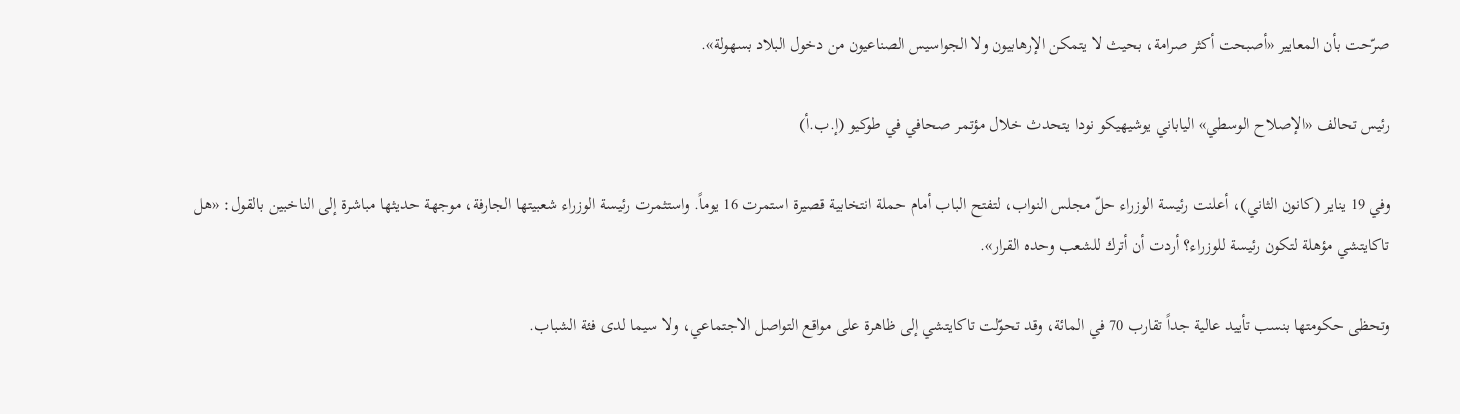صرّحت بأن المعايير «أصبحت أكثر صرامة، بحيث لا يتمكن الإرهابيون ولا الجواسيس الصناعيون من دخول البلاد بسهولة».

رئيس تحالف «الإصلاح الوسطي» الياباني يوشيهيكو نودا يتحدث خلال مؤتمر صحافي في طوكيو (إ.ب.أ)

وفي 19 يناير (كانون الثاني)، أعلنت رئيسة الوزراء حلّ مجلس النواب، لتفتح الباب أمام حملة انتخابية قصيرة استمرت 16 يوماً. واستثمرت رئيسة الوزراء شعبيتها الجارفة، موجهة حديثها مباشرة إلى الناخبين بالقول: «هل تاكايتشي مؤهلة لتكون رئيسة للوزراء؟ أردت أن أترك للشعب وحده القرار».

وتحظى حكومتها بنسب تأييد عالية جداً تقارب 70 في المائة، وقد تحوّلت تاكايتشي إلى ظاهرة على مواقع التواصل الاجتماعي، ولا سيما لدى فئة الشباب.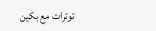توترات مع بكين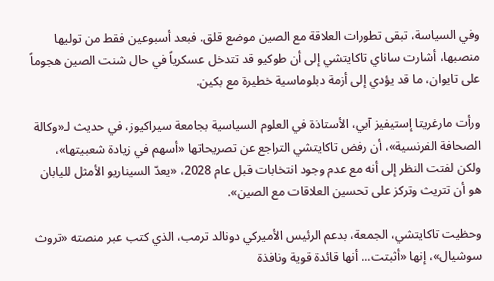وفي السياسة، تبقى تطورات العلاقة مع الصين موضع قلق. فبعد أسبوعين فقط من توليها منصبها، أشارت ساناي تاكايتشي إلى أن طوكيو قد تتدخل عسكرياً في حال شنت الصين هجوماً على تايوان، ما قد يؤدي إلى أزمة دبلوماسية خطيرة مع بكين.

ورأت مارغريتا إستيفيز آبي، الأستاذة في العلوم السياسية بجامعة سيراكيوز، في حديث لـ«وكالة الصحافة الفرنسية»، أن رفض تاكايتشي التراجع عن تصريحاتها «أسهم في زيادة شعبيتها»، ولكن لفتت النظر إلى أنه مع عدم وجود انتخابات قبل عام 2028، «يعدّ السيناريو الأمثل لليابان هو أن تتريث وتركز على تحسين العلاقات مع الصين».

وحظيت تاكايتشي، الجمعة، بدعم الرئيس الأميركي دونالد ترمب، الذي كتب عبر منصته «تروث سوشيال»، إنها «أثبتت... أنها قائدة قوية ونافذة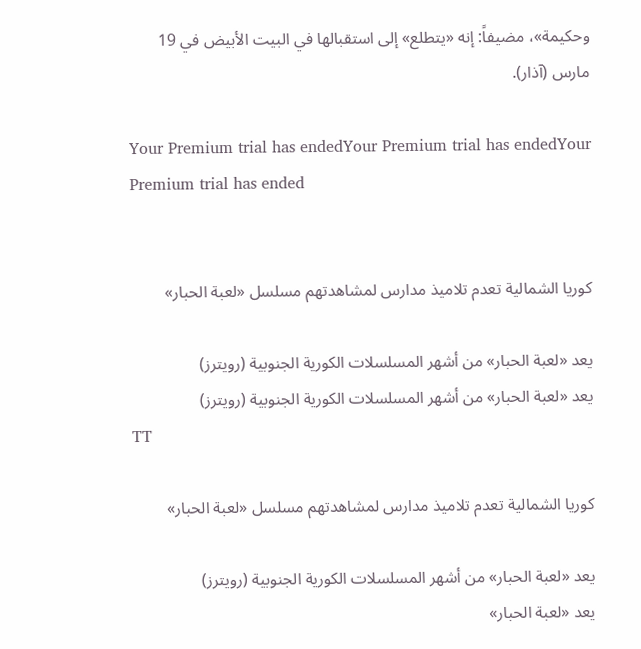وحكيمة»، مضيفاً: إنه «يتطلع» إلى استقبالها في البيت الأبيض في 19 مارس (آذار).

Your Premium trial has endedYour Premium trial has endedYour Premium trial has ended


كوريا الشمالية تعدم تلاميذ مدارس لمشاهدتهم مسلسل «لعبة الحبار»

يعد «لعبة الحبار» من أشهر المسلسلات الكورية الجنوبية (رويترز)
يعد «لعبة الحبار» من أشهر المسلسلات الكورية الجنوبية (رويترز)
TT

كوريا الشمالية تعدم تلاميذ مدارس لمشاهدتهم مسلسل «لعبة الحبار»

يعد «لعبة الحبار» من أشهر المسلسلات الكورية الجنوبية (رويترز)
يعد «لعبة الحبار»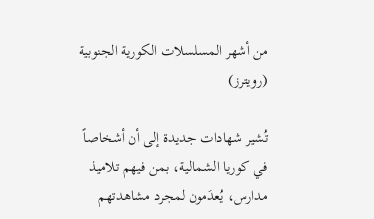من أشهر المسلسلات الكورية الجنوبية (رويترز)

تُشير شهادات جديدة إلى أن أشخاصاً في كوريا الشمالية، بمن فيهم تلاميذ مدارس، يُعدَمون لمجرد مشاهدتهم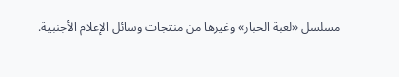مسلسل «لعبة الحبار» وغيرها من منتجات وسائل الإعلام الأجنبية.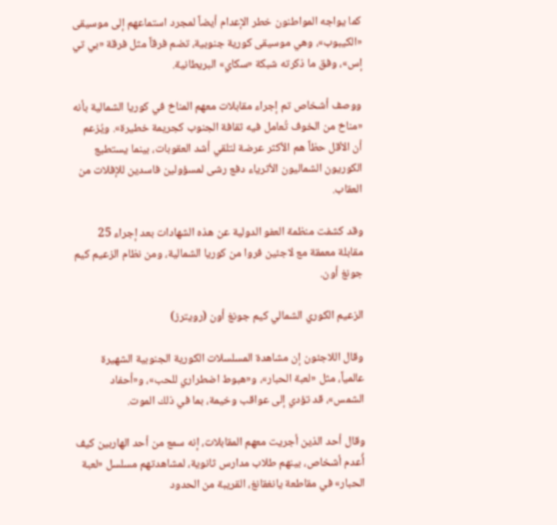كما يواجه المواطنون خطر الإعدام أيضاً لمجرد استماعهم إلى موسيقى «الكيبوب»، وهي موسيقى كورية جنوبية، تضم فرقاً مثل فرقة «بي تي إس»، وفق ما ذكرته شبكة «سكاي» البريطانية.

ووصف أشخاص تم إجراء مقابلات معهم المناخ في كوريا الشمالية بأنه «مناخ من الخوف تُعامل فيه ثقافة الجنوب كجريمة خطيرة». ويُزعم أن الأقل حظاً هم الأكثر عرضة لتلقي أشد العقوبات، بينما يستطيع الكوريون الشماليون الأثرياء دفع رشى لمسؤولين فاسدين للإفلات من العقاب.

وقد كشفت منظمة العفو الدولية عن هذه الشهادات بعد إجراء 25 مقابلة معمقة مع لاجئين فروا من كوريا الشمالية، ومن نظام الزعيم كيم جونغ أون.

الزعيم الكوري الشمالي كيم جونغ أون (رويترز)

وقال اللاجئون إن مشاهدة المسلسلات الكورية الجنوبية الشهيرة عالمياً، مثل «لعبة الحبار»، و«هبوط اضطراري للحب»، و«أحفاد الشمس»، قد تؤدي إلى عواقب وخيمة، بما في ذلك الموت.

وقال أحد الذين أجريت معهم المقابلات، إنه سمع من أحد الهاربين كيف أُعدم أشخاص، بينهم طلاب مدارس ثانوية، لمشاهدتهم مسلسل «لعبة الحبار» في مقاطعة يانغقانغ، القريبة من الحدود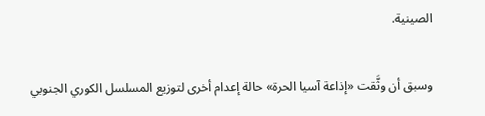الصينية.

وسبق أن وثَّقت «إذاعة آسيا الحرة» حالة إعدام أخرى لتوزيع المسلسل الكوري الجنوبي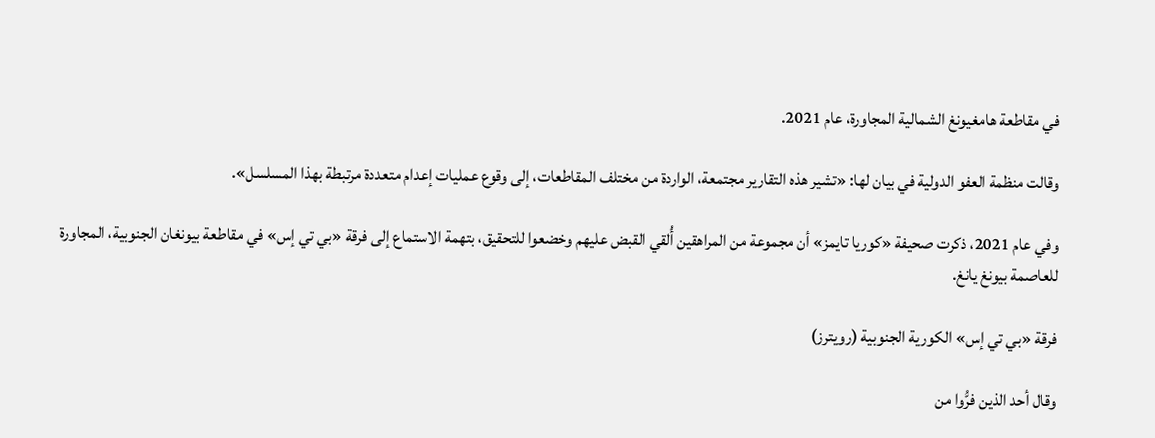في مقاطعة هامغيونغ الشمالية المجاورة، عام 2021.

وقالت منظمة العفو الدولية في بيان لها: «تشير هذه التقارير مجتمعة، الواردة من مختلف المقاطعات، إلى وقوع عمليات إعدام متعددة مرتبطة بهذا المسلسل».

وفي عام 2021، ذكرت صحيفة «كوريا تايمز» أن مجموعة من المراهقين أُلقي القبض عليهم وخضعوا للتحقيق، بتهمة الاستماع إلى فرقة «بي تي إس» في مقاطعة بيونغان الجنوبية، المجاورة للعاصمة بيونغ يانغ.

فرقة «بي تي إس» الكورية الجنوبية (رويترز)

وقال أحد الذين فرُّوا من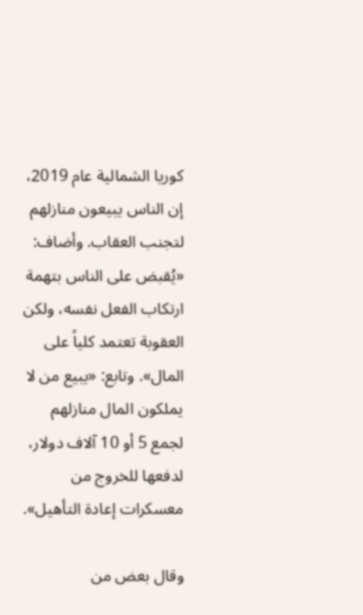كوريا الشمالية عام 2019، إن الناس يبيعون منازلهم لتجنب العقاب. وأضاف: «يُقبض على الناس بتهمة ارتكاب الفعل نفسه، ولكن العقوبة تعتمد كلياً على المال». وتابع: «يبيع من لا يملكون المال منازلهم لجمع 5 أو 10 آلاف دولار، لدفعها للخروج من معسكرات إعادة التأهيل».

وقال بعض من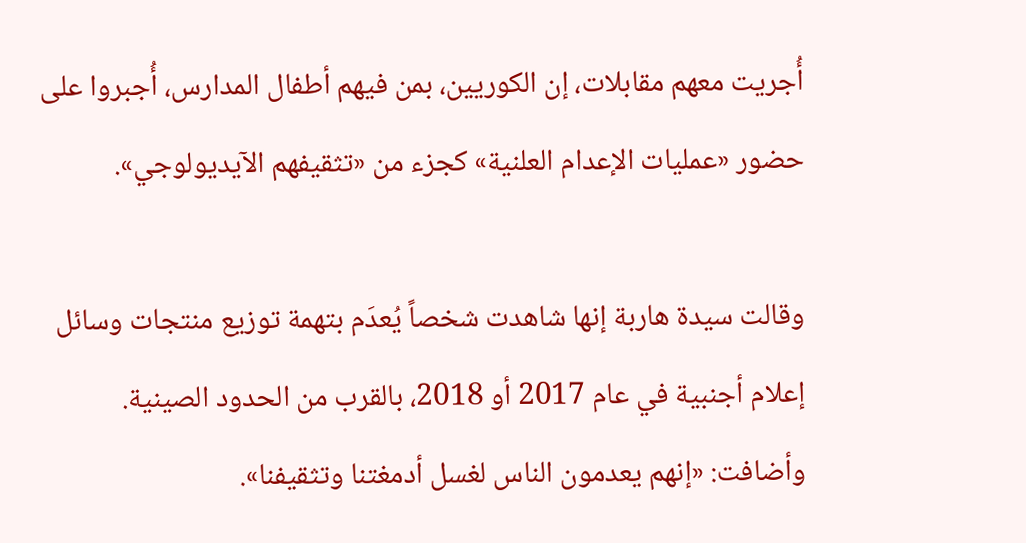أُجريت معهم مقابلات، إن الكوريين، بمن فيهم أطفال المدارس، أُجبروا على حضور «عمليات الإعدام العلنية» كجزء من «تثقيفهم الآيديولوجي».

وقالت سيدة هاربة إنها شاهدت شخصاً يُعدَم بتهمة توزيع منتجات وسائل إعلام أجنبية في عام 2017 أو 2018، بالقرب من الحدود الصينية. وأضافت: «إنهم يعدمون الناس لغسل أدمغتنا وتثقيفنا».